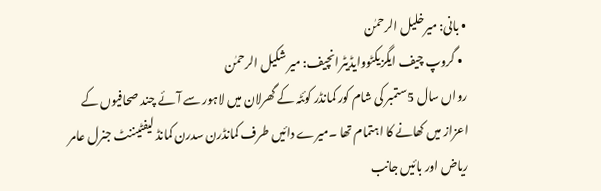• بانی: میرخلیل الرحمٰن
  • گروپ چیف ایگزیکٹووایڈیٹرانچیف: میر شکیل الرحمٰن
رواں سال 5ستمبر کی شام کور کمانڈر کوئٹہ کے گھرلان میں لاہور سے آئے چند صحافیوں کے اعزاز میں کھانے کا اہتمام تھا ۔میرے دائیں طرف کمانڈرن سدرن کمانڈ لیفٹیننٹ جنرل عامر ریاض اور بائیں جانب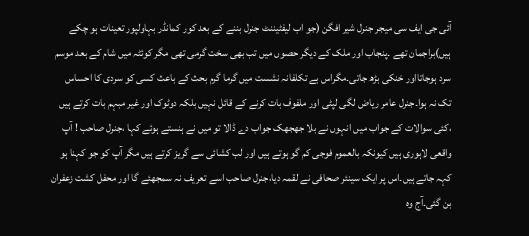آئی جی ایف سی میجر جنرل شیر افگن (جو اب لیفٹیننٹ جنرل بننے کے بعد کور کمانڈر بہاولپور تعینات ہو چکے ہیں)براجمان تھے ۔پنجاب اور ملک کے دیگر حصوں میں تب بھی سخت گرمی تھی مگر کوئٹہ میں شام کے بعد موسم سرد ہوجاتااور خنکی بڑھ جاتی۔مگراس بے تکلفانہ نشست میں گرما گرم بحث کے باعث کسی کو سردی کا احساس تک نہ ہوا۔جنرل عامر ریاض لگی لپٹی اور ملفوف بات کرنے کے قائل نہیں بلکہ دوٹوک اور غیر مبہم بات کرتے ہیں ،کئی سوالات کے جواب میں انہوں نے بلا جھجھک جواب دے ڈالا تو میں نے ہنستے ہوئے کہا ،جنرل صاحب ! آپ واقعی لاہوری ہیں کیونکہ بالعموم فوجی کم گو ہوتے ہیں اور لب کشائی سے گریز کرتے ہیں مگر آپ کو جو کہنا ہو کہہ جاتے ہیں۔اس پر ایک سینئر صحافی نے لقمہ دیا،جنرل صاحب اسے تعریف نہ سمجھئے گا اور محفل کشت زعفران بن گئی۔آج وہ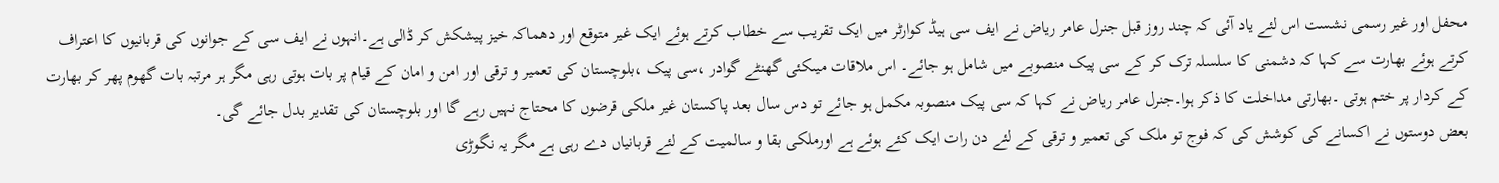محفل اور غیر رسمی نشست اس لئے یاد آئی کہ چند روز قبل جنرل عامر ریاض نے ایف سی ہیڈ کوارٹر میں ایک تقریب سے خطاب کرتے ہوئے ایک غیر متوقع اور دھماکہ خیز پیشکش کر ڈالی ہے۔انہوں نے ایف سی کے جوانوں کی قربانیوں کا اعتراف کرتے ہوئے بھارت سے کہا کہ دشمنی کا سلسلہ ترک کر کے سی پیک منصوبے میں شامل ہو جائے۔ اس ملاقات میںکئی گھنٹے گوادر ،سی پیک ،بلوچستان کی تعمیر و ترقی اور امن و امان کے قیام پر بات ہوتی رہی مگر ہر مرتبہ بات گھوم پھر کر بھارت کے کردار پر ختم ہوتی ۔بھارتی مداخلت کا ذکر ہوا۔جنرل عامر ریاض نے کہا کہ سی پیک منصوبہ مکمل ہو جائے تو دس سال بعد پاکستان غیر ملکی قرضوں کا محتاج نہیں رہے گا اور بلوچستان کی تقدیر بدل جائے گی۔
بعض دوستوں نے اکسانے کی کوشش کی کہ فوج تو ملک کی تعمیر و ترقی کے لئے دن رات ایک کئے ہوئے ہے اورملکی بقا و سالمیت کے لئے قربانیاں دے رہی ہے مگر یہ نگوڑی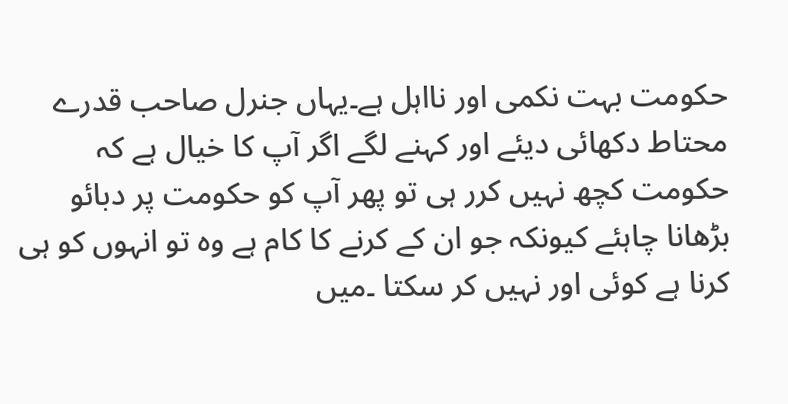حکومت بہت نکمی اور نااہل ہے۔یہاں جنرل صاحب قدرے محتاط دکھائی دیئے اور کہنے لگے اگر آپ کا خیال ہے کہ حکومت کچھ نہیں کرر ہی تو پھر آپ کو حکومت پر دبائو بڑھانا چاہئے کیونکہ جو ان کے کرنے کا کام ہے وہ تو انہوں کو ہی کرنا ہے کوئی اور نہیں کر سکتا ۔میں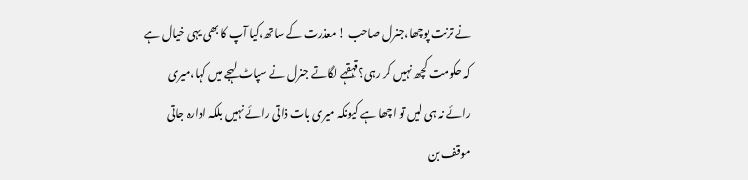نے ترنت پوچھا،جنرل صاحب ! معذرت کے ساتھ،کیا آپ کا بھی یہی خیال ہے کہ حکومت کچھ نہیں کر رہی؟قہقہے لگاتے جنرل نے سپاٹ لہجے میں کہا،میری رائے نہ ہی لیں تو اچھا ہے کیونکہ میری بات ذاتی رائے نہیں بلکہ ادارہ جاتی موقف بن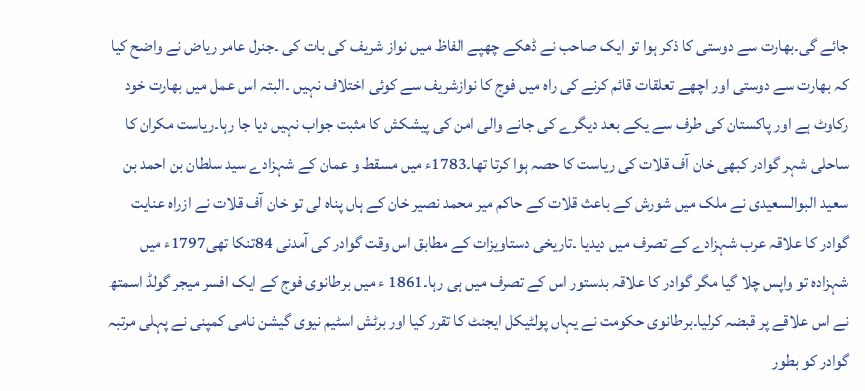جائے گی۔بھارت سے دوستی کا ذکر ہوا تو ایک صاحب نے ڈھکے چھپے الفاظ میں نواز شریف کی بات کی ۔جنرل عامر ریاض نے واضح کیا کہ بھارت سے دوستی اور اچھے تعلقات قائم کرنے کی راہ میں فوج کا نوازشریف سے کوئی اختلاف نہیں ۔البتہ اس عمل میں بھارت خود رکاوٹ ہے اور پاکستان کی طرف سے یکے بعد دیگرے کی جانے والی امن کی پیشکش کا مثبت جواب نہیں دیا جا رہا۔ریاست مکران کا ساحلی شہر گوادر کبھی خان آف قلات کی ریاست کا حصہ ہوا کرتا تھا۔1783ء میں مسقط و عمان کے شہزادے سید سلطان بن احمد بن سعید البوالسعیدی نے ملک میں شورش کے باعث قلات کے حاکم میر محمد نصیر خان کے ہاں پناہ لی تو خان آف قلات نے ازراہ عنایت گوادر کا علاقہ عرب شہزادے کے تصرف میں دیدیا ۔تاریخی دستاویزات کے مطابق اس وقت گوادر کی آمدنی 84تنکا تھی1797ء میں شہزادہ تو واپس چلا گیا مگر گوادر کا علاقہ بدستور اس کے تصرف میں ہی رہا۔1861 ء میں برطانوی فوج کے ایک افسر میجر گولڈ اسمتھ نے اس علاقے پر قبضہ کرلیا۔برطانوی حکومت نے یہاں پولٹیکل ایجنٹ کا تقرر کیا اور برٹش اسٹیم نیوی گیشن نامی کمپنی نے پہلی مرتبہ گوادر کو بطور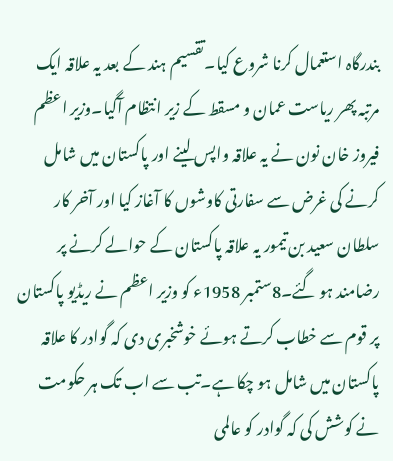بندرگاہ استعمال کرنا شروع کیا۔تقسیم ہند کے بعد یہ علاقہ ایک مرتبہ پھر ریاست عمان و مسقط کے زیر انتظام آگیا۔وزیر اعظم فیروز خان نون نے یہ علاقہ واپس لینے اور پاکستان میں شامل کرنے کی غرض سے سفارتی کاوشوں کا آغاز کیا اور آخر کار سلطان سعید بن تیمور یہ علاقہ پاکستان کے حوالے کرنے پر رضامند ہو گئے۔8ستمبر 1958ء کو وزیر اعظم نے ریڈیو پاکستان پر قوم سے خطاب کرتے ہوئے خوشخبری دی کہ گوادر کا علاقہ پاکستان میں شامل ہو چکا ہے۔تب سے اب تک ہر حکومت نے کوشش کی کہ گوادر کو عالمی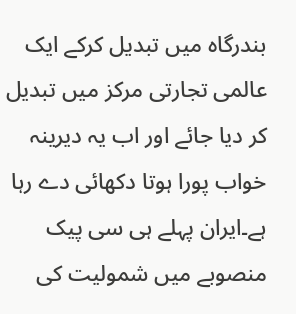بندرگاہ میں تبدیل کرکے ایک عالمی تجارتی مرکز میں تبدیل کر دیا جائے اور اب یہ دیرینہ خواب پورا ہوتا دکھائی دے رہا ہے۔ایران پہلے ہی سی پیک منصوبے میں شمولیت کی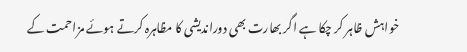خواہش ظاہر کر چکا ہے اگر بھارت بھی دوراندیشی کا مظاہرہ کرتے ہوئے مزاحمت کے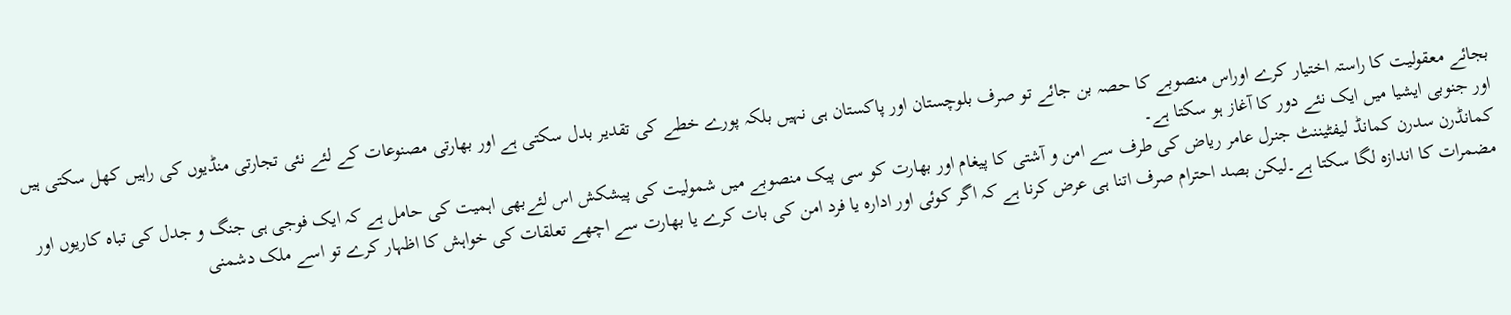بجائے معقولیت کا راستہ اختیار کرے اوراس منصوبے کا حصہ بن جائے تو صرف بلوچستان اور پاکستان ہی نہیں بلکہ پورے خطے کی تقدیر بدل سکتی ہے اور بھارتی مصنوعات کے لئے نئی تجارتی منڈیوں کی راہیں کھل سکتی ہیں اور جنوبی ایشیا میں ایک نئے دور کا آغاز ہو سکتا ہے۔
کمانڈرن سدرن کمانڈ لیفٹیننٹ جنرل عامر ریاض کی طرف سے امن و آشتی کا پیغام اور بھارت کو سی پیک منصوبے میں شمولیت کی پیشکش اس لئےبھی اہمیت کی حامل ہے کہ ایک فوجی ہی جنگ و جدل کی تباہ کاریوں اور مضمرات کا اندازہ لگا سکتا ہے۔لیکن بصد احترام صرف اتنا ہی عرض کرنا ہے کہ اگر کوئی اور ادارہ یا فرد امن کی بات کرے یا بھارت سے اچھے تعلقات کی خواہش کا اظہار کرے تو اسے ملک دشمنی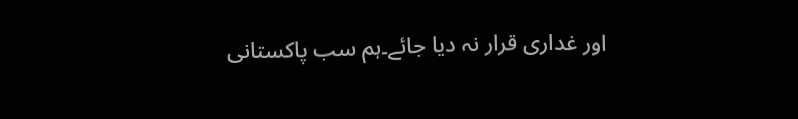اور غداری قرار نہ دیا جائے۔ہم سب پاکستانی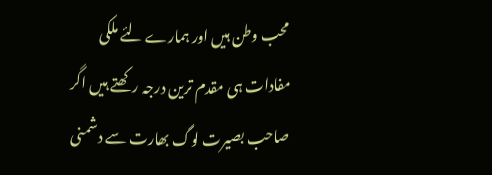محب وطن ہیں اور ہمارے لئے ملکی مفادات ہی مقدم ترین درجہ رکھتے ہیں اگر صاحب بصیرت لوگ بھارت سے دشمنی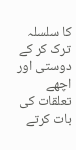کا سلسلہ ترک کر کے دوستی اور اچھے تعلقات کی بات کرتے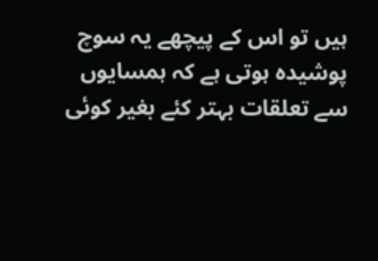ہیں تو اس کے پیچھے یہ سوچ پوشیدہ ہوتی ہے کہ ہمسایوں سے تعلقات بہتر کئے بغیر کوئی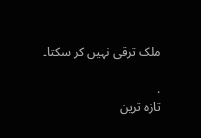ملک ترقی نہیں کر سکتا۔

.
تازہ ترین